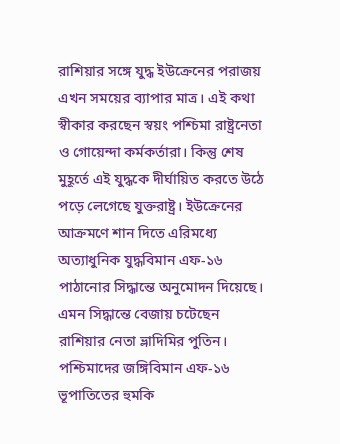রাশিয়ার সঙ্গে যুদ্ধ ইউক্রেনের পরাজয় এখন সময়ের ব্যাপার মাত্র। এই কথা স্বীকার করছেন স্বয়ং পশ্চিমা রাষ্ট্রনেতা ও গোয়েন্দা কর্মকর্তারা। কিন্তু শেষ মুহূর্তে এই যুদ্ধকে দীর্ঘায়িত করতে উঠে পড়ে লেগেছে যুক্তরাষ্ট্র। ইউক্রেনের আক্রমণে শান দিতে এরিমধ্যে অত্যাধুনিক যুদ্ধবিমান এফ-১৬ পাঠানোর সিদ্ধান্তে অনুমোদন দিয়েছে। এমন সিদ্ধান্তে বেজায় চটেছেন রাশিয়ার নেতা ভ্লাদিমির পুতিন। পশ্চিমাদের জঙ্গিবিমান এফ-১৬ ভূপাতিতের হুমকি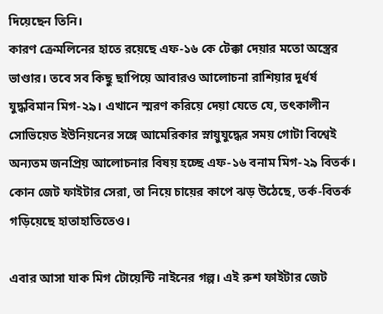দিয়েছেন তিনি।
কারণ ক্রেমলিনের হাতে রয়েছে এফ-১৬ কে টেক্কা দেয়ার মতো অস্ত্রের ভাণ্ডার। তবে সব কিছু ছাপিয়ে আবারও আলোচনা রাশিয়ার দুর্ধর্ষ যুদ্ধবিমান মিগ-২৯। এখানে স্মরণ করিয়ে দেয়া যেতে যে, তৎকালীন সোভিয়েত ইউনিয়নের সঙ্গে আমেরিকার স্নায়ুযুদ্ধের সময় গোটা বিশ্বেই অন্যতম জনপ্রিয় আলোচনার বিষয় হচ্ছে এফ-১৬ বনাম মিগ-২৯ বিতর্ক। কোন জেট ফাইটার সেরা, তা নিয়ে চায়ের কাপে ঝড় উঠেছে, তর্ক-বিতর্ক গড়িয়েছে হাতাহাতিতেও।

এবার আসা যাক মিগ টোয়েন্টি নাইনের গল্প। এই রুশ ফাইটার জেট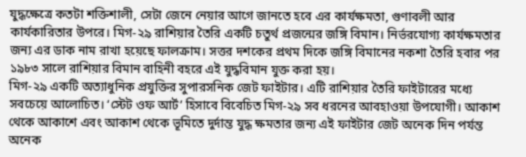যুদ্ধক্ষেত্রে কতটা শক্তিশালী, সেটা জেনে নেয়ার আগে জানতে হবে এর কার্যক্ষমতা, গুণাবলী আর কার্যকারিতার উপরে। মিগ-২৯ রাশিয়ার তৈরি একটি চতুর্থ প্রজন্মের জঙ্গি বিমান। নির্ভরযোগ্য কার্যক্ষমতার জন্য এর ডাক নাম রাখা হয়েছে ফালক্রাম। সত্তর দশকের প্রথম দিকে জঙ্গি বিমানের নকশা তৈরি হবার পর ১৯৮৩ সালে রাশিয়ার বিমান বাহিনী বহরে এই যুদ্ধবিমান যুক্ত করা হয়।
মিগ-২৯ একটি অত্যাধুনিক প্রযুক্তির সুপারসনিক জেট ফাইটার। এটি রাশিয়ার তৈরি ফাইটারের মধ্যে সবচেয়ে আলোচিত। ‘স্টেট ওফ আর্ট’ হিসাবে বিবেচিত মিগ-২৯ সব ধরনের আবহাওয়া উপযোগী। আকাশ থেকে আকাশে এবং আকাশ থেকে ভূমিতে দুর্দান্ত যুদ্ধ ক্ষমতার জন্য এই ফাইটার জেট অনেক দিন পর্যন্ত অনেক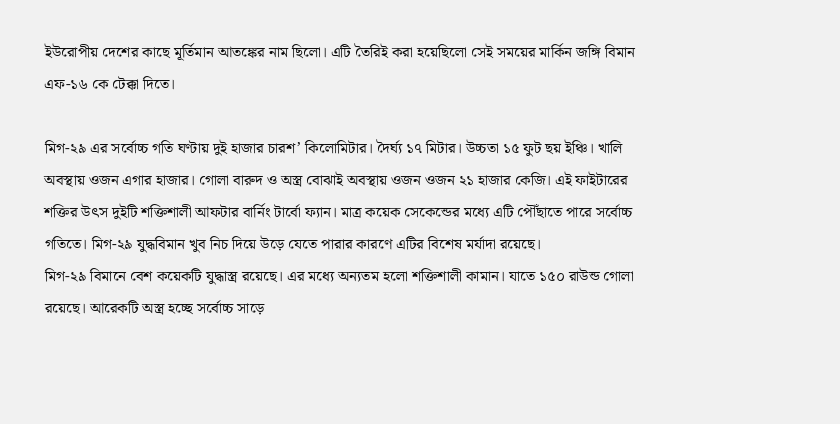ইউরোপীয় দেশের কাছে মূর্তিমান আতঙ্কের নাম ছিলো। এটি তৈরিই করা হয়েছিলো সেই সময়ের মার্কিন জঙ্গি বিমান এফ-১৬ কে টেক্কা দিতে।

মিগ-২৯ এর সর্বোচ্চ গতি ঘণ্টায় দুই হাজার চারশ’ কিলোমিটার। দৈর্ঘ্য ১৭ মিটার। উচ্চতা ১৫ ফুট ছয় ইঞ্চি। খালি অবস্থায় ওজন এগার হাজার। গোলা বারুদ ও অস্ত্র বোঝাই অবস্থায় ওজন ওজন ২১ হাজার কেজি। এই ফাইটারের শক্তির উৎস দুইটি শক্তিশালী আফটার বার্নিং টার্বো ফ্যান। মাত্র কয়েক সেকেন্ডের মধ্যে এটি পৌঁছাতে পারে সর্বোচ্চ গতিতে। মিগ-২৯ যুদ্ধবিমান খুব নিচ দিয়ে উড়ে যেতে পারার কারণে এটির বিশেষ মর্যাদা রয়েছে।
মিগ-২৯ বিমানে বেশ কয়েকটি যুদ্ধাস্ত্র রয়েছে। এর মধ্যে অন্যতম হলো শক্তিশালী কামান। যাতে ১৫০ রাউন্ড গোলা রয়েছে। আরেকটি অস্ত্র হচ্ছে সর্বোচ্চ সাড়ে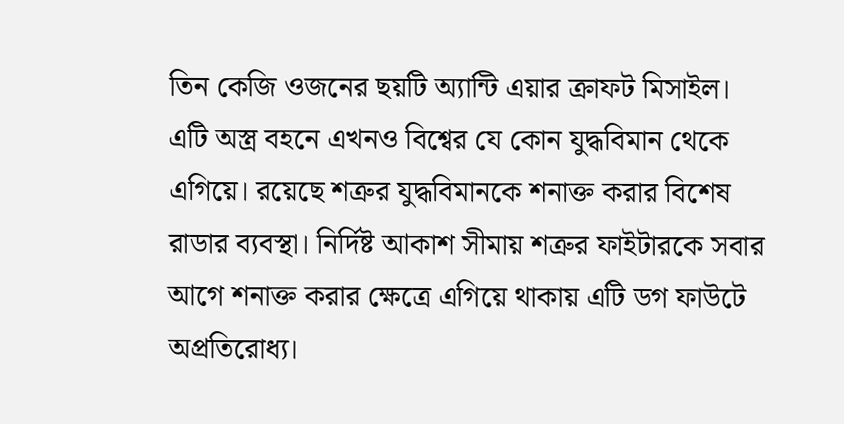তিন কেজি ওজনের ছয়টি অ্যান্টি এয়ার ক্রাফট মিসাইল। এটি অস্ত্র বহনে এখনও বিশ্বের যে কোন যুদ্ধবিমান থেকে এগিয়ে। রয়েছে শত্রুর যুদ্ধবিমানকে শনাক্ত করার বিশেষ রাডার ব্যবস্থা। নির্দিষ্ট আকাশ সীমায় শত্রুর ফাইটারকে সবার আগে শনাক্ত করার ক্ষেত্রে এগিয়ে থাকায় এটি ডগ ফাউটে অপ্রতিরোধ্য।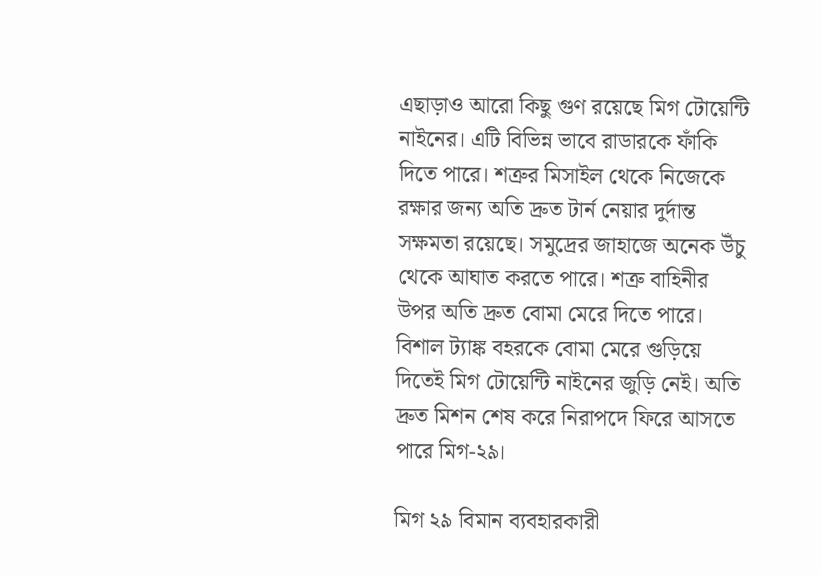এছাড়াও আরো কিছু গুণ রয়েছে মিগ টোয়েন্টি নাইনের। এটি বিভিন্ন ভাবে রাডারকে ফাঁকি দিতে পারে। শত্রুর মিসাইল থেকে নিজেকে রক্ষার জন্য অতি দ্রুত টার্ন নেয়ার দুর্দান্ত সক্ষমতা রয়েছে। সমুদ্রের জাহাজে অনেক উঁচু থেকে আঘাত করতে পারে। শত্রু বাহিনীর উপর অতি দ্রুত বোমা মেরে দিতে পারে। বিশাল ট্যাঙ্ক বহরকে বোমা মেরে গুড়িয়ে দিতেই মিগ টোয়েন্টি নাইনের জুড়ি নেই। অতি দ্রুত মিশন শেষ করে নিরাপদে ফিরে আসতে পারে মিগ-২৯।

মিগ ২৯ বিমান ব্যবহারকারী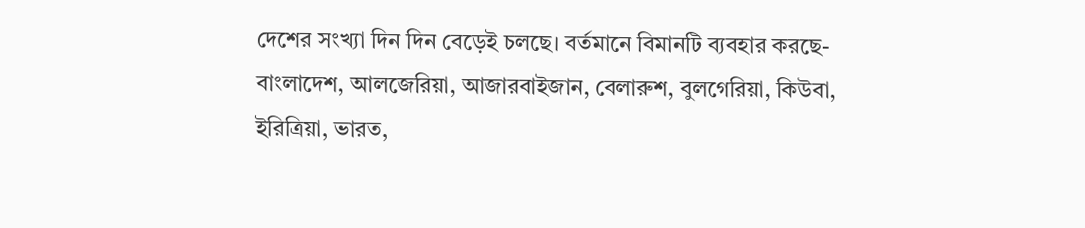দেশের সংখ্যা দিন দিন বেড়েই চলছে। বর্তমানে বিমানটি ব্যবহার করছে- বাংলাদেশ, আলজেরিয়া, আজারবাইজান, বেলারুশ, বুলগেরিয়া, কিউবা, ইরিত্রিয়া, ভারত,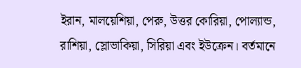ইরান, মালয়েশিয়া, পেরু, উত্তর কোরিয়া, পোল্যান্ড, রাশিয়া, স্লোভাকিয়া, সিরিয়া এবং ইউক্রেন। বর্তমানে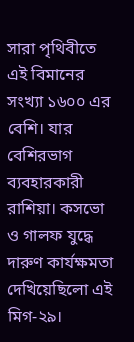সারা পৃথিবীতে এই বিমানের সংখ্যা ১৬০০ এর বেশি। যার বেশিরভাগ ব্যবহারকারী রাশিয়া। কসভো ও গালফ যুদ্ধে দারুণ কার্যক্ষমতা দেখিয়েছিলো এই মিগ-২৯।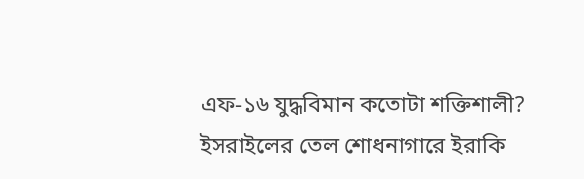এফ-১৬ যুদ্ধবিমান কতোটা শক্তিশালী?
ইসরাইলের তেল শোধনাগারে ইরাকি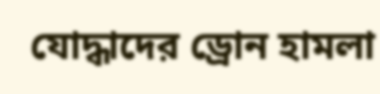যোদ্ধাদের ড্রোন হামলা